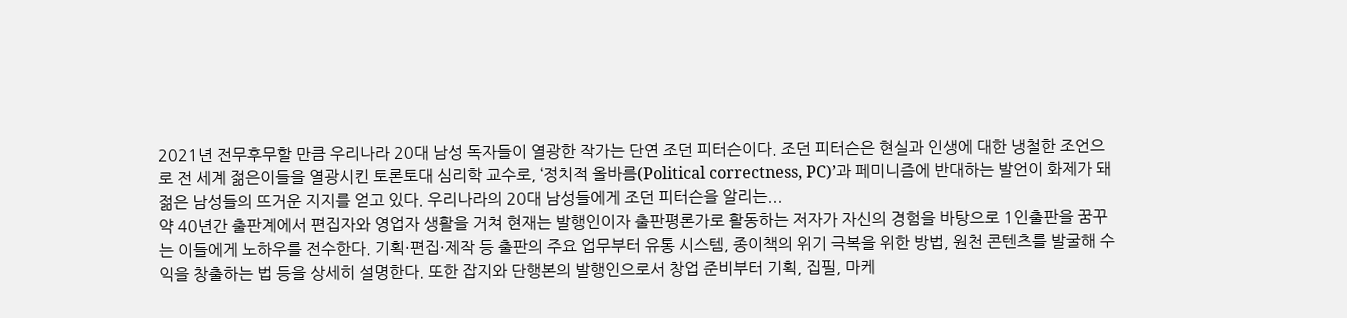2021년 전무후무할 만큼 우리나라 20대 남성 독자들이 열광한 작가는 단연 조던 피터슨이다. 조던 피터슨은 현실과 인생에 대한 냉철한 조언으로 전 세계 젊은이들을 열광시킨 토론토대 심리학 교수로, ‘정치적 올바름(Political correctness, PC)’과 페미니즘에 반대하는 발언이 화제가 돼 젊은 남성들의 뜨거운 지지를 얻고 있다. 우리나라의 20대 남성들에게 조던 피터슨을 알리는...
약 40년간 출판계에서 편집자와 영업자 생활을 거쳐 현재는 발행인이자 출판평론가로 활동하는 저자가 자신의 경험을 바탕으로 1인출판을 꿈꾸는 이들에게 노하우를 전수한다. 기획·편집·제작 등 출판의 주요 업무부터 유통 시스템, 종이책의 위기 극복을 위한 방법, 원천 콘텐츠를 발굴해 수익을 창출하는 법 등을 상세히 설명한다. 또한 잡지와 단행본의 발행인으로서 창업 준비부터 기획, 집필, 마케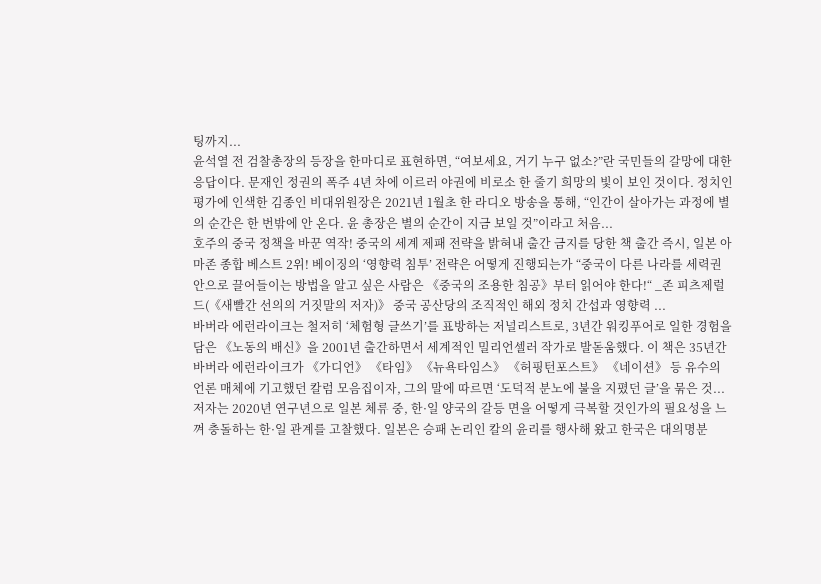팅까지...
윤석열 전 검찰총장의 등장을 한마디로 표현하면, “여보세요, 거기 누구 없소?”란 국민들의 갈망에 대한 응답이다. 문재인 정권의 폭주 4년 차에 이르러 야권에 비로소 한 줄기 희망의 빛이 보인 것이다. 정치인 평가에 인색한 김종인 비대위원장은 2021년 1월초 한 라디오 방송을 통해, “인간이 살아가는 과정에 별의 순간은 한 번밖에 안 온다. 윤 총장은 별의 순간이 지금 보일 것”이라고 처음...
호주의 중국 정책을 바꾼 역작! 중국의 세계 제패 전략을 밝혀내 출간 금지를 당한 책 출간 즉시, 일본 아마존 종합 베스트 2위! 베이징의 ‘영향력 침투’ 전략은 어떻게 진행되는가 “중국이 다른 나라를 세력권 안으로 끌어들이는 방법을 알고 싶은 사람은 《중국의 조용한 침공》부터 읽어야 한다!“ _존 피츠제럴드(《새빨간 선의의 거짓말의 저자)》 중국 공산당의 조직적인 해외 정치 간섭과 영향력 ...
바버라 에런라이크는 철저히 ‘체험형 글쓰기’를 표방하는 저널리스트로, 3년간 워킹푸어로 일한 경험을 담은 《노동의 배신》을 2001년 출간하면서 세계적인 밀리언셀러 작가로 발돋움했다. 이 책은 35년간 바버라 에런라이크가 《가디언》 《타임》 《뉴욕타임스》 《허핑턴포스트》 《네이션》 등 유수의 언론 매체에 기고했던 칼럼 모음집이자, 그의 말에 따르면 ‘도덕적 분노에 불을 지폈던 글’을 묶은 것...
저자는 2020년 연구년으로 일본 체류 중, 한·일 양국의 갈등 면을 어떻게 극복할 것인가의 필요성을 느껴 충돌하는 한·일 관계를 고찰했다. 일본은 승패 논리인 칼의 윤리를 행사해 왔고 한국은 대의명분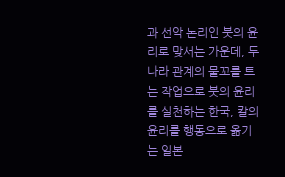과 선악 논리인 붓의 윤리로 맞서는 가운데, 두 나라 관계의 물꼬를 트는 작업으로 붓의 윤리를 실천하는 한국, 칼의 윤리를 행동으로 옮기는 일본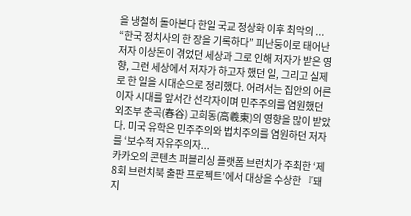을 냉철히 돌아본다 한일 국교 정상화 이후 최악의 ...
“한국 정치사의 한 장을 기록하다” 피난둥이로 태어난 저자 이상돈이 겪었던 세상과 그로 인해 저자가 받은 영향, 그런 세상에서 저자가 하고자 했던 일, 그리고 실제로 한 일을 시대순으로 정리했다. 어려서는 집안의 어른이자 시대를 앞서간 선각자이며 민주주의를 염원했던 외조부 춘곡(春谷) 고희동(高羲東)의 영향을 많이 받았다. 미국 유학은 민주주의와 법치주의를 염원하던 저자를 ‘보수적 자유주의자...
카카오의 콘텐츠 퍼블리싱 플랫폼 브런치가 주최한 ‘제8회 브런치북 출판 프로젝트’에서 대상을 수상한 『돼지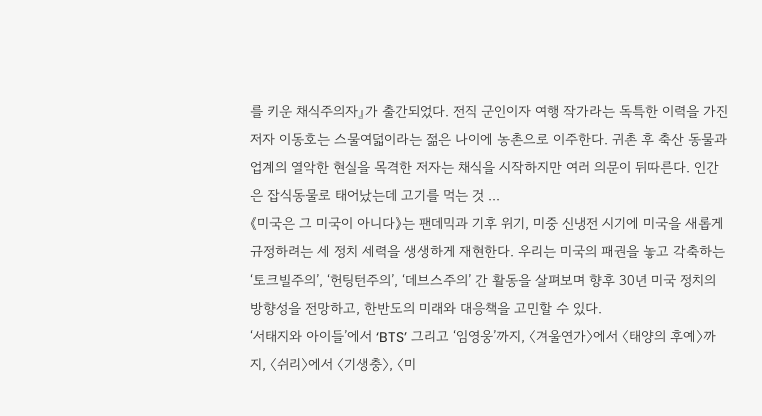를 키운 채식주의자』가 출간되었다. 전직 군인이자 여행 작가라는 독특한 이력을 가진 저자 이동호는 스물여덟이라는 젊은 나이에 농촌으로 이주한다. 귀촌 후 축산 동물과 업계의 열악한 현실을 목격한 저자는 채식을 시작하지만 여러 의문이 뒤따른다. 인간은 잡식동물로 태어났는데 고기를 먹는 것 ...
《미국은 그 미국이 아니다》는 팬데믹과 기후 위기, 미중 신냉전 시기에 미국을 새롭게 규정하려는 세 정치 세력을 생생하게 재현한다. 우리는 미국의 패권을 놓고 각축하는 ‘토크빌주의’, ‘헌팅턴주의’, ‘데브스주의’ 간 활동을 살펴보며 향후 30년 미국 정치의 방향성을 전망하고, 한반도의 미래와 대응책을 고민할 수 있다.
‘서태지와 아이들’에서 ‘BTS’ 그리고 ‘임영웅’까지, 〈겨울연가〉에서 〈태양의 후예〉까지, 〈쉬리〉에서 〈기생충〉, 〈미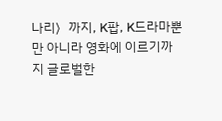나리〉까지, K팝, K드라마뿐만 아니라 영화에 이르기까지 글로벌한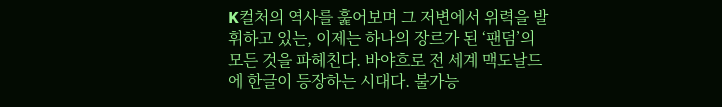K컬처의 역사를 훑어보며 그 저변에서 위력을 발휘하고 있는, 이제는 하나의 장르가 된 ‘팬덤’의 모든 것을 파헤친다. 바야흐로 전 세계 맥도날드에 한글이 등장하는 시대다. 불가능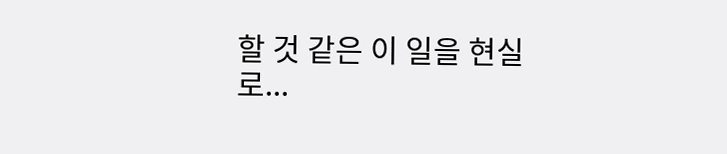할 것 같은 이 일을 현실로...